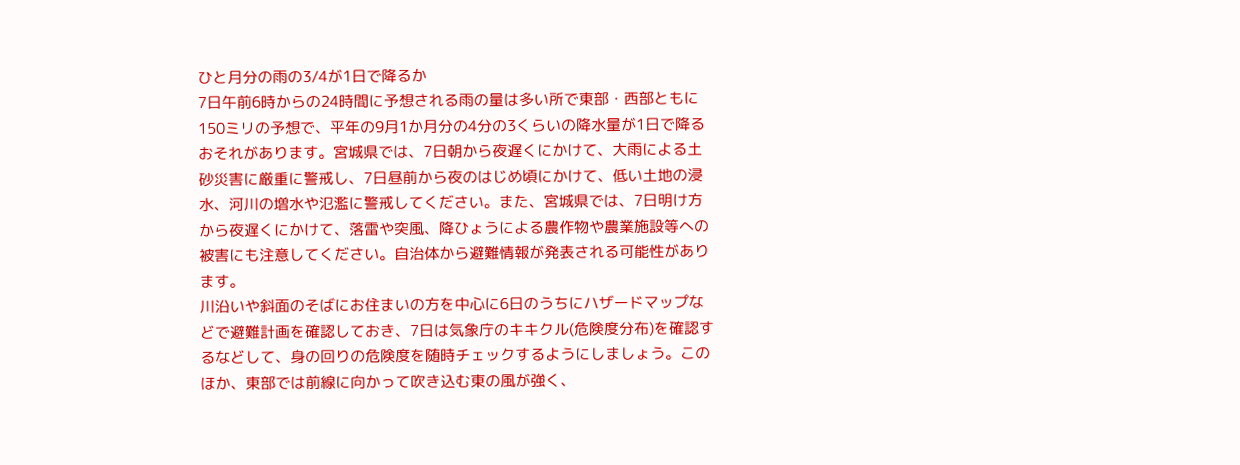ひと月分の雨の3/4が1日で降るか
7日午前6時からの24時間に予想される雨の量は多い所で東部・西部ともに150ミリの予想で、平年の9月1か月分の4分の3くらいの降水量が1日で降るおそれがあります。宮城県では、7日朝から夜遅くにかけて、大雨による土砂災害に厳重に警戒し、7日昼前から夜のはじめ頃にかけて、低い土地の浸水、河川の増水や氾濫に警戒してください。また、宮城県では、7日明け方から夜遅くにかけて、落雷や突風、降ひょうによる農作物や農業施設等への被害にも注意してください。自治体から避難情報が発表される可能性があります。
川沿いや斜面のそばにお住まいの方を中心に6日のうちにハザードマップなどで避難計画を確認しておき、7日は気象庁のキキクル(危険度分布)を確認するなどして、身の回りの危険度を随時チェックするようにしましょう。このほか、東部では前線に向かって吹き込む東の風が強く、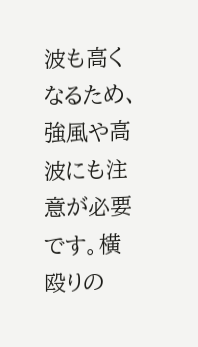波も高くなるため、強風や高波にも注意が必要です。横殴りの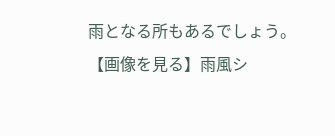雨となる所もあるでしょう。
【画像を見る】雨風シ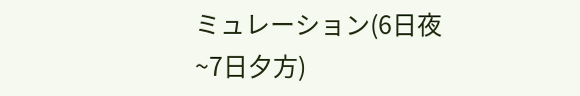ミュレーション(6日夜~7日夕方)